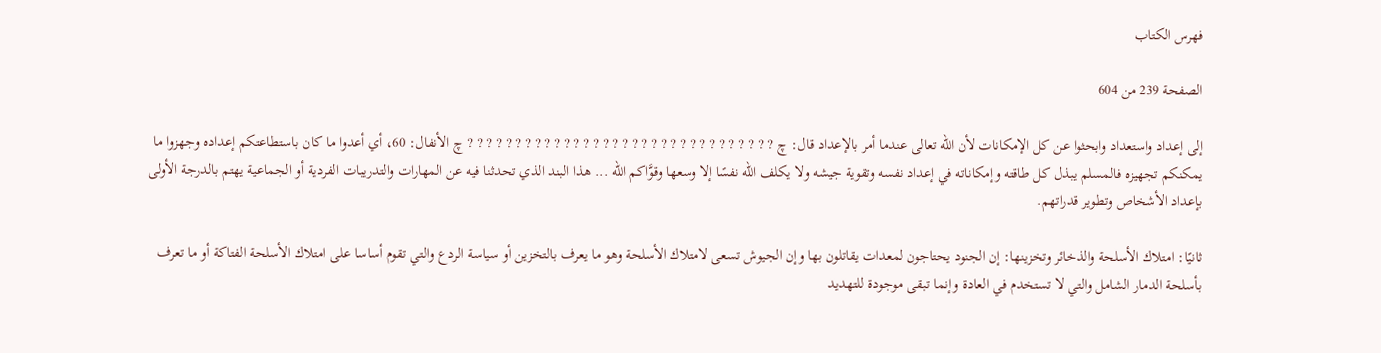فهرس الكتاب

الصفحة 239 من 604

إلى إعداد واستعداد وابحثوا عن كل الإمكانات لأن الله تعالى عندما أمر بالإعداد قال: چ ? ? ? ? ? ? ? ? ? ? ? ? ? ? ? ? ? ? ? ? ? ? ? ? ? ? ? ? ? ? ? ? چ الأنفال: 60، أي أعدوا ما كان باستطاعتكم إعداده وجهزوا ما يمكنكم تجهيزه فالمسلم يبذل كل طاقته وإمكاناته في إعداد نفسه وتقوية جيشه ولا يكلف الله نفسًا إلا وسعها وقوَّاكم الله ... هذا البند الذي تحدثنا فيه عن المهارات والتدريبات الفردية أو الجماعية يهتم بالدرجة الأولى بإعداد الأشخاص وتطوير قدراتهم.

ثانيًا: امتلاك الأسلحة والذخائر وتخزينها: إن الجنود يحتاجون لمعدات يقاتلون بها وإن الجيوش تسعى لامتلاك الأسلحة وهو ما يعرف بالتخزين أو سياسة الردع والتي تقوم أساسا على امتلاك الأسلحة الفتاكة أو ما تعرف بأسلحة الدمار الشامل والتي لا تستخدم في العادة وإنما تبقى موجودة للتهديد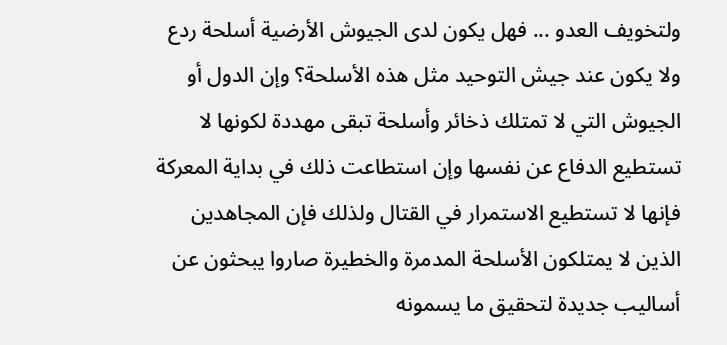ولتخويف العدو ... فهل يكون لدى الجيوش الأرضية أسلحة ردع ولا يكون عند جيش التوحيد مثل هذه الأسلحة؟ وإن الدول أو الجيوش التي لا تمتلك ذخائر وأسلحة تبقى مهددة لكونها لا تستطيع الدفاع عن نفسها وإن استطاعت ذلك في بداية المعركة فإنها لا تستطيع الاستمرار في القتال ولذلك فإن المجاهدين الذين لا يمتلكون الأسلحة المدمرة والخطيرة صاروا يبحثون عن أساليب جديدة لتحقيق ما يسمونه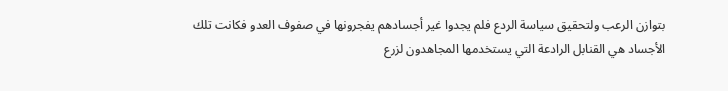بتوازن الرعب ولتحقيق سياسة الردع فلم يجدوا غير أجسادهم يفجرونها في صفوف العدو فكانت تلك الأجساد هي القنابل الرادعة التي يستخدمها المجاهدون لزرع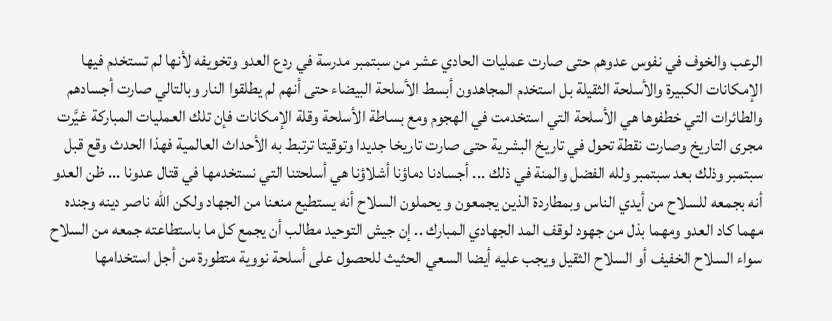الرعب والخوف في نفوس عدوهم حتى صارت عمليات الحادي عشر من سبتمبر مدرسة في ردع العدو وتخويفه لأنها لم تستخدم فيها الإمكانات الكبيرة والأسلحة الثقيلة بل استخدم المجاهدون أبسط الأسلحة البيضاء حتى أنهم لم يطلقوا النار وبالتالي صارت أجسادهم والطائرات التي خطفوها هي الأسلحة التي استخدمت في الهجوم ومع بساطة الأسلحة وقلة الإمكانات فإن تلك العمليات المباركة غيَّرت مجرى التاريخ وصارت نقطة تحول في تاريخ البشرية حتى صارت تاريخا جديدا وتوقيتا ترتبط به الأحداث العالمية فهذا الحدث وقع قبل سبتمبر وذلك بعد سبتمبر ولله الفضل والمنة في ذلك ... أجسادنا دماؤنا أشلاؤنا هي أسلحتنا التي نستخدمها في قتال عدونا ... ظن العدو أنه بجمعه للسلاح من أيدي الناس وبمطاردة الذين يجمعون و يحملون السلاح أنه يستطيع منعنا من الجهاد ولكن الله ناصر دينه وجنده مهما كاد العدو ومهما بذل من جهود لوقف المد الجهادي المبارك .. إن جيش التوحيد مطالب أن يجمع كل ما باستطاعته جمعه من السلاح سواء السلاح الخفيف أو السلاح الثقيل ويجب عليه أيضا السعي الحثيث للحصول على أسلحة نووية متطورة من أجل استخدامها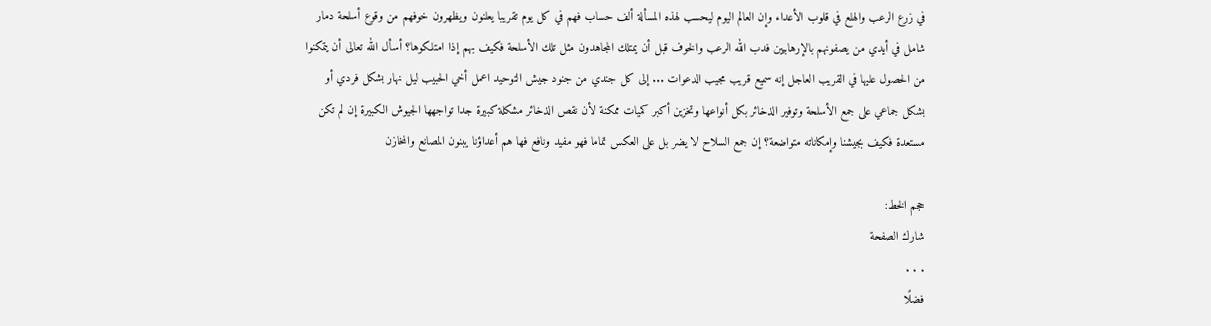في زرع الرعب والهلع في قلوب الأعداء وإن العالم اليوم ليحسب لهذه المسألة ألف حساب فهم في كل يوم تقريبا يعلنون ويظهرون خوفهم من وقوع أسلحة دمار شامل في أيدي من يصفونهم بالإرهابيين فدب الله الرعب والخوف قبل أن يمتلك المجاهدون مثل تلك الأسلحة فكيف بهم إذا امتلكوها؟ أسأل الله تعالى أن يتمكنوا من الحصول عليها في القريب العاجل إنه سميع قريب مجيب الدعوات ... إلى كل جندي من جنود جيش التوحيد اعمل أخي الحبيب ليل نهار بشكل فردي أو بشكل جماعي على جمع الأسلحة وتوفير الذخائر بكل أنواعها وتخزين أكبر كميات ممكنة لأن نقص الذخائر مشكلة كبيرة جدا تواجهها الجيوش الكبيرة إن لم تكن مستعدة فكيف بجيشنا وإمكاناته متواضعة؟ إن جمع السلاح لا يضر بل على العكس تماما فهو مفيد ونافع فها هم أعداؤنا يبنون المصانع والمخازن

حجم الخط:
شارك الصفحة
. . .
فضلًا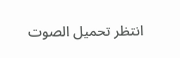انتظر تحميل الصوت